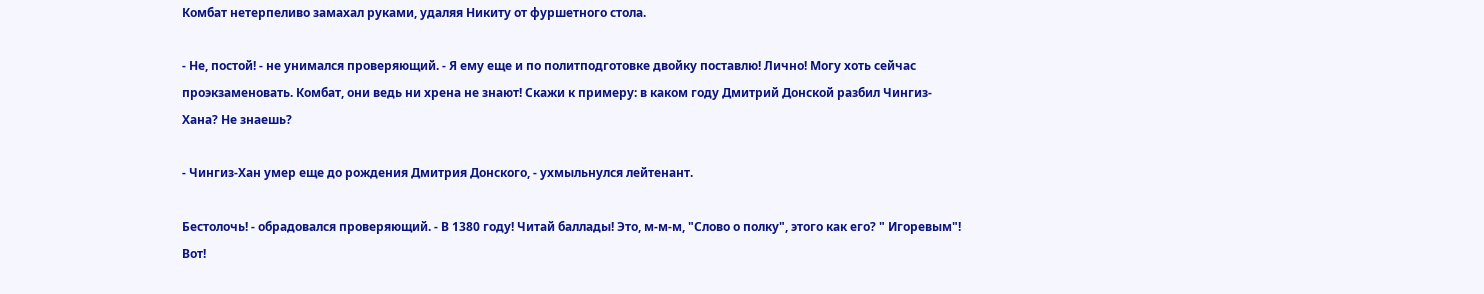Комбат нетерпеливо замахал руками, удаляя Никиту от фуршетного стола.

- Не, постой! - не унимался проверяющий. - Я ему еще и по политподготовке двойку поставлю! Лично! Могу хоть сейчас проэкзаменовать. Комбат, они ведь ни хрена не знают! Скажи к примеру: в каком году Дмитрий Донской разбил Чингиз-Хана? Не знаешь?

- Чингиз-Хан умер еще до рождения Дмитрия Донского, - ухмыльнулся лейтенант.

Бестолочь! - обрадовался проверяющий. - В 1380 году! Читай баллады! Это, м-м-м, "Слово о полку", этого как его? " Игоревым"! Вот!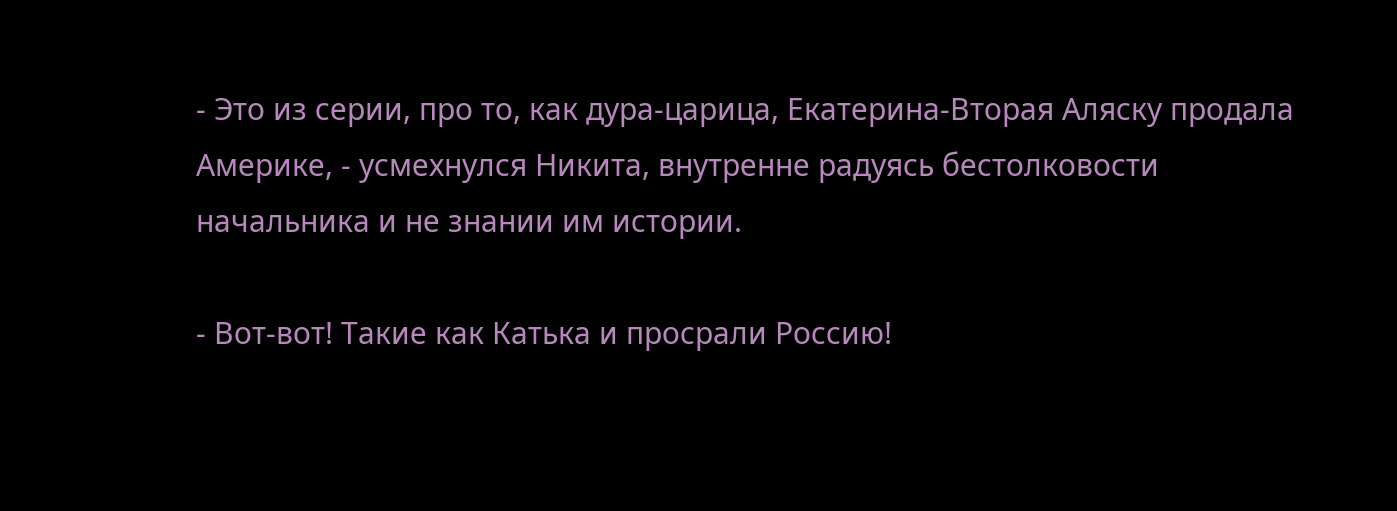- Это из серии, про то, как дура-царица, Екатерина-Вторая Аляску продала Америке, - усмехнулся Никита, внутренне радуясь бестолковости начальника и не знании им истории.

- Вот-вот! Такие как Катька и просрали Россию!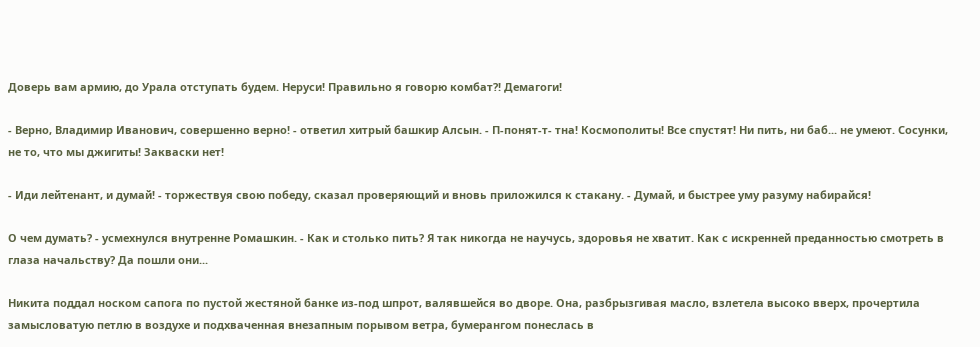Доверь вам армию, до Урала отступать будем. Неруси! Правильно я говорю комбат?! Демагоги!

- Верно, Владимир Иванович, совершенно верно! - ответил хитрый башкир Алсын. - П-понят-т- тна! Космополиты! Все спустят! Ни пить, ни баб... не умеют. Сосунки, не то, что мы джигиты! Закваски нет!

- Иди лейтенант, и думай! - торжествуя свою победу, сказал проверяющий и вновь приложился к стакану. - Думай, и быстрее уму разуму набирайся!

О чем думать? - усмехнулся внутренне Ромашкин. - Как и столько пить? Я так никогда не научусь, здоровья не хватит. Как с искренней преданностью смотреть в глаза начальству? Да пошли они...

Никита поддал носком сапога по пустой жестяной банке из-под шпрот, валявшейся во дворе. Она, разбрызгивая масло, взлетела высоко вверх, прочертила замысловатую петлю в воздухе и подхваченная внезапным порывом ветра, бумерангом понеслась в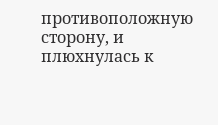противоположную сторону, и плюхнулась к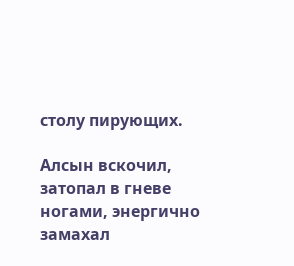столу пирующих.

Алсын вскочил, затопал в гневе ногами, энергично замахал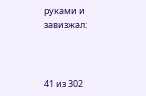руками и завизжал:



41 из 302